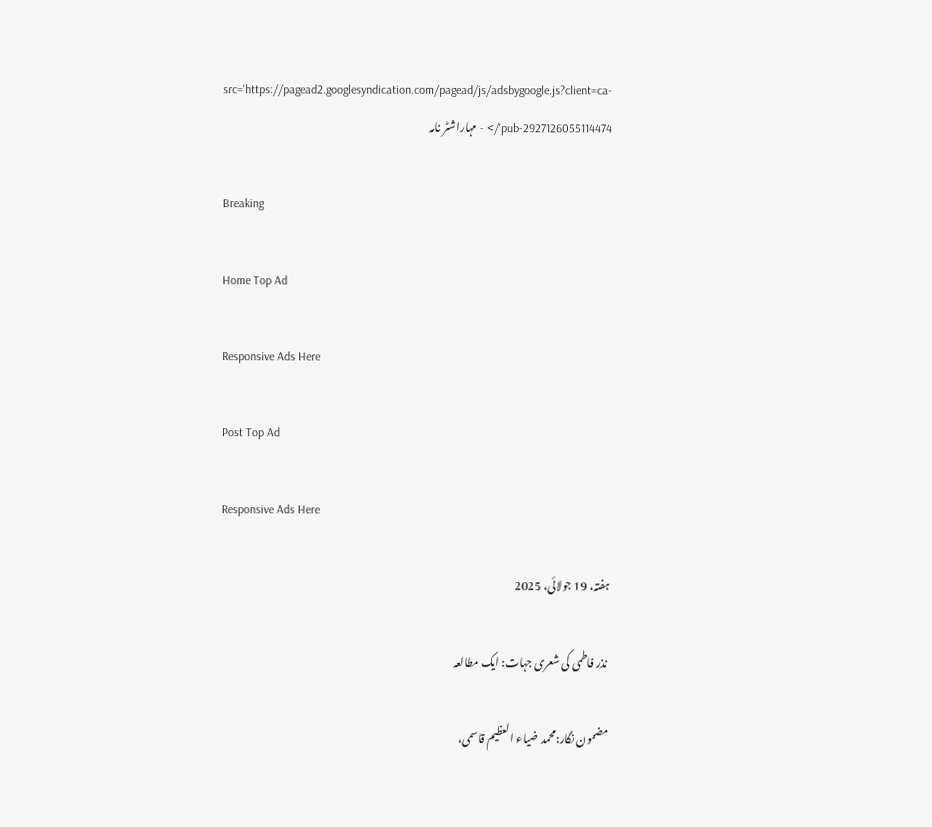src='https://pagead2.googlesyndication.com/pagead/js/adsbygoogle.js?client=ca-pub-2927126055114474'/> - مہاراشٹر نامہ

Breaking

Home Top Ad

Responsive Ads Here

Post Top Ad

Responsive Ads Here

ہفتہ، 19 جولائی، 2025

 نذر فاطمی کی شعری جہات: ایک مطالعہ

مضمون نگار:محمد ضیاء العظیم قاسمی،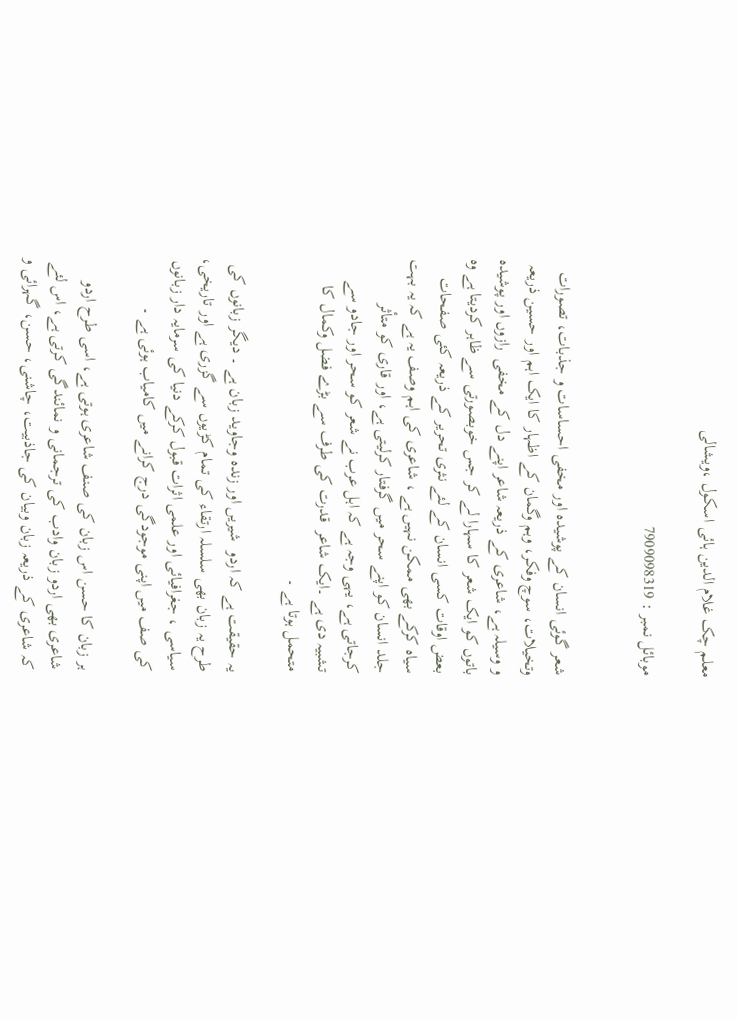معلم چک غلام الدین ہائی اسکول ،ویشالی

موبائل نمبر : 7909098319


شعر گوئی انسان کے پوشیدہ اور مخفی احساسات و جذبات، تصورات وتخیلات، سوچ وفکر، وہم وگمان کے اظہار کا ایک اہم اور حسین ذریعہ و وسیلہ ہے، شاعری کے ذریعہ شاعر اپنے دل کے مخفی  رازوں اور پوشیدہ باتوں کو ایک شعر کا سہارا لے کر جس خوبصورتی سے ظاہر کردیتا ہے وہ بعض اوقات کسی انسان کے لئے نثری تحریر کے ذریعہ کئی صفحات سیاہ کرکے بھی ممکن نہیں ہے ، شاعری کی اہم وصف یہ ہے کہ یہ بہت جلد انسان کو اپنے سحر میں گرفتار کرلیتی ہے، اور قاری کو متأثر کرجاتی ہے، یہی وجہ ہے کہ اہل عرب نے شعر کو سحر اور جادو سے تشبیہ دی ہے ۔ایک شاعر  قدرت کی طرف سے بڑے فضل وکمال کا متحمل ہوتا ہے ۔

یہ حقیقت ہے کہ اردو  شیریں اور زندہ وجاوید زبان ہے ۔ دیگر زبانوں کی طرح یہ زبان بھی سلسلہ ارتقاء کی تمام کڑیوں سے گزری ہے اور تاریخی، سیاسی ، جغرافیائی اور علمی اثرات قبول کرکے دنیا کی سرمایہ دار زبانوں کی صف میں اپنی موجودگی درج کرانے میں کامیاب ہوئی ہے ۔

ہر زبان کا حسن اس زبان کی صنف شاعری ہوتی ہے، اسی طرح اردو شاعری بھی اردو زبان وادب کی ترجمانی و نمائندگی کرتی ہے، اس لئے کہ شاعری کے ذریعہ زبان وبیان کی جاذبیت، چاشنی، حسن، گہرائی و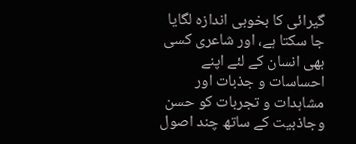گیرائی کا بخوبی اندازہ لگایا جا سکتا ہے، اور شاعری کسی بھی انسان کے لئے اپنے احساسات و جذبات اور مشاہدات و تجربات کو حسن وجاذبیت کے ساتھ چند اصول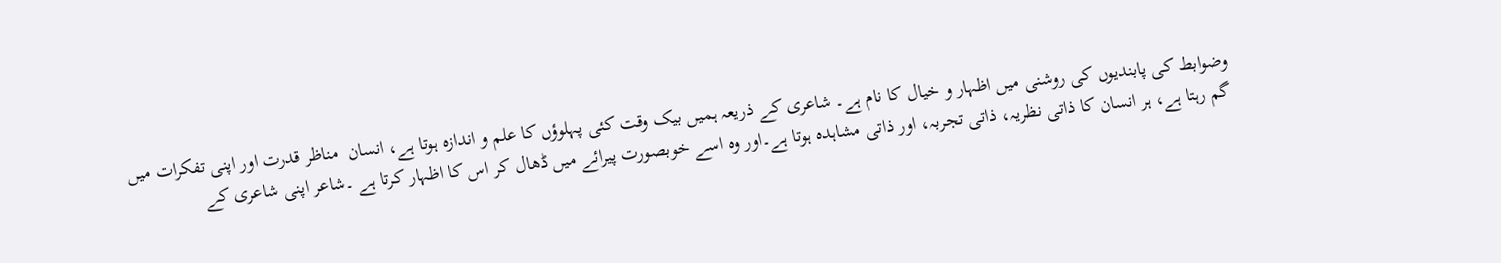وضوابط کی پابندیوں کی روشنی میں اظہار و خیال کا نام ہے۔ شاعری کے ذریعہ ہمیں بیک وقت کئی پہلوؤں کا علم و اندازہ ہوتا ہے، انسان  مناظر قدرت اور اپنی تفکرات میں گم رہتا ہے، ہر انسان کا ذاتی نظریہ، ذاتی تجربہ، اور ذاتی مشاہدہ ہوتا ہے۔اور وہ اسے خوبصورت پیرائے میں ڈھال کر اس کا اظہار کرتا ہے ۔شاعر اپنی شاعری کے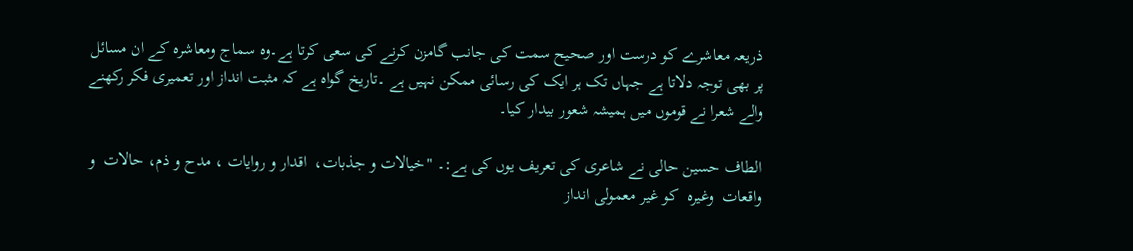ذریعہ معاشرے کو درست اور صحیح سمت کی جانب گامزن کرنے کی سعی کرتا ہے۔وہ سماج ومعاشرہ کے ان مسائل پر بھی توجہ دلاتا ہے جہاں تک ہر ایک کی رسائی ممکن نہیں ہے ۔تاریخ گواہ ہے کہ مثبت انداز اور تعمیری فکر رکھنے والے شعرا نے قوموں میں ہمیشہ شعور بیدار کیا۔

الطاف حسین حالی نے شاعری کی تعریف یوں کی ہے:۔ "خیالات و جذبات،  اقدار و روایات ، مدح و ذم، حالات  و واقعات  وغیرہ  کو غیر معمولی انداز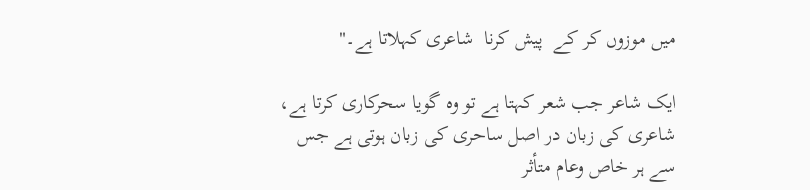میں موزوں کر کے  پیش کرنا  شاعری کہلاتا ہے۔"

ایک شاعر جب شعر کہتا ہے تو وہ گویا سحرکاری کرتا ہے، شاعری کی زبان در اصل ساحری کی زبان ہوتی ہے جس سے ہر خاص وعام متأثر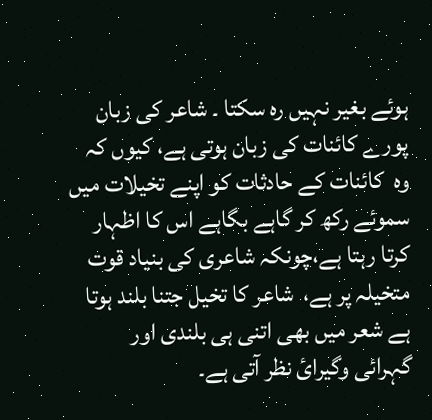ہوئے بغیر نہیں رہ سکتا ۔ شاعر کی زبان پورے کائنات کی زبان ہوتی ہے، کیوں کہ وہ  کائنات کے حادثات کو اپنے تخیلات میں سموئے رکھ کر گاہے بگاہے اس کا اظہار کرتا رہتا ہے،چونکہ شاعری کی بنیاد قوت متخیلہ پر ہے،  شاعر کا تخیل جتنا بلند ہوتا ہے شعر میں بھی اتنی ہی بلندی اور گہرائی وگیرائ نظر آتی ہے۔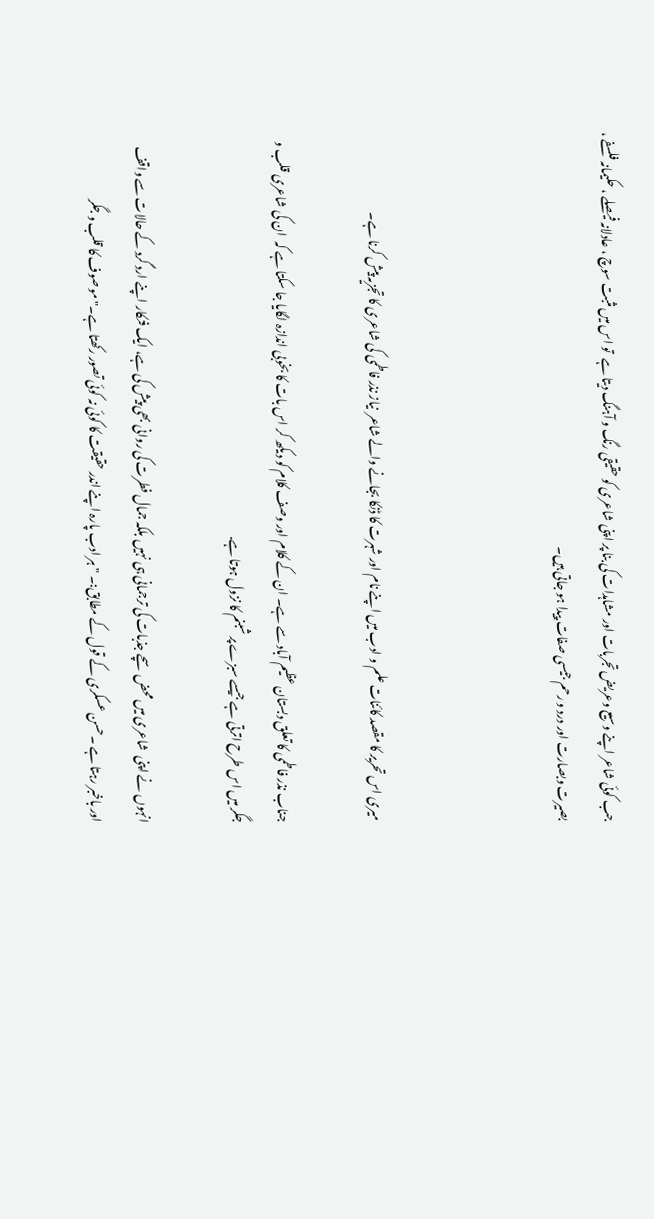جب کوئی شاعر اپنے وسیع وعریض تجربات اور مشاہدات کی بنا پر اپنی شاعری کو حقیقی رنگ و آہنگ دیتا ہے  تو اس میں مثبت سوچ ، عادلانہ فیصلے ، حکیمانہ فلسفے ، بصیرت وبصارت اور درد و رحم جیسی صفات پیدا ہو جاتی ہیں۔



میری اس تحریر کا مقصد کائنات علم و ادب میں اپنے نام اور شہرت کا ڈنکا بجانے والے شاعر  نیاز نذر فاطمی کی شاعری کا تجزیہ پیش کرنا ہے۔

جناب نذر فاطمی کا تعلق دبستان عظیم آباد سے ہے۔ ان کے کلام اور وصف کلام کو دیکھ کر اس بات کا بخوبی اندازہ لگایا جا سکتا ہے کہ  ان کی شاعری قلب و جگر میں اس طرح اترتی ہے جیسے سبزے پر شبنم کا نزول ہوتا ہے.

انہوں نے اپنی  شاعری میں محض سچے جذبات کی ترجمانی ہی نہیں بلکہ جمال فطرت کی روانی بھی پیش کی ہے، ایک فنکار اپنے ارد گرد کے حالات سے واقف اور باخبر رہتا ہے ۔حسن عسکری کے قول کے مطابق:۔ " ہر ادب پارہ اپنے اندر حقیقت کا کوئی نہ کوئی تصور رکھتا ہے۔" موصوف کا قلب و جگر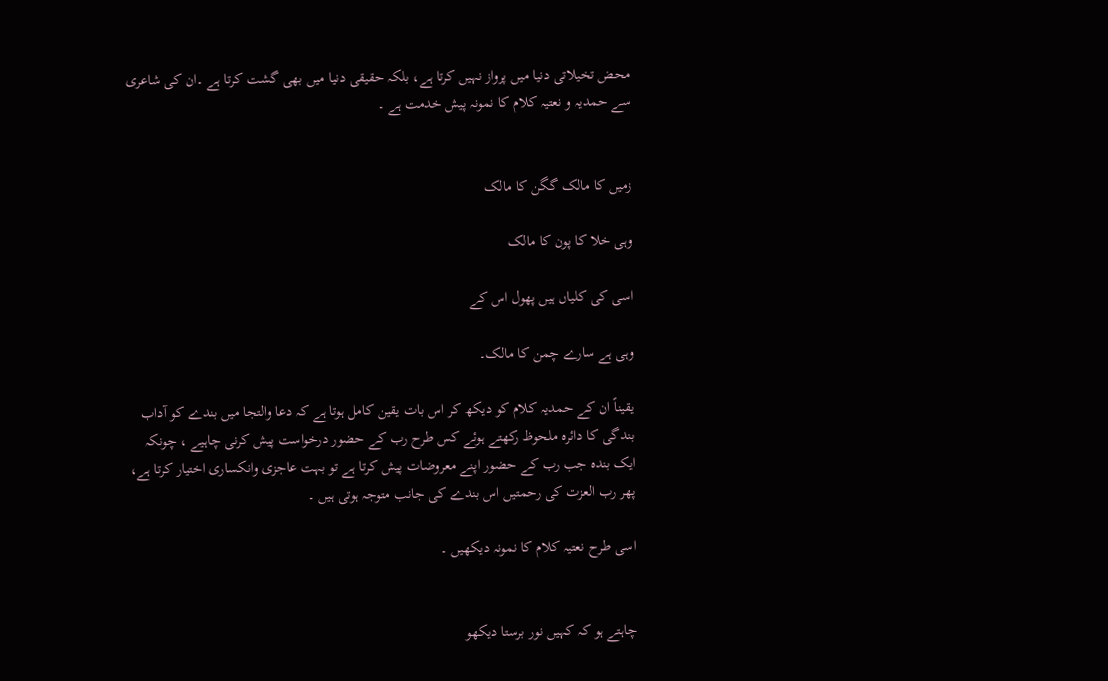محض تخیلاتی دنیا میں پرواز نہیں کرتا ہے، بلکہ حقیقی دنیا میں بھی گشت کرتا ہے ۔ان کی شاعری سے حمدیہ و نعتیہ کلام کا نمونہ پیش خدمت ہے ۔


زمیں کا مالک گگن کا مالک

وہی خلا کا پون کا مالک

اسی کی کلیاں ہیں پھول اس کے

وہی ہے سارے چمن کا مالک۔

یقیناً ان کے حمدیہ کلام کو دیکھ کر اس بات یقین کامل ہوتا ہے کہ دعا والتجا میں بندے کو آداب بندگی کا دائرہ ملحوظ رکھتے ہوئے کس طرح رب کے حضور درخواست پیش کرنی چاہیے ، چونکہ ایک بندہ جب رب کے حضور اپنے معروضات پیش کرتا ہے تو بہت عاجزی وانکساری اختیار کرتا ہے، پھر رب العزت کی رحمتیں اس بندے کی جانب متوجہ ہوتی ہیں ۔

اسی طرح نعتیہ کلام کا نمونہ دیکھیں ۔


چاہتے ہو کہ کہیں نور برستا دیکھو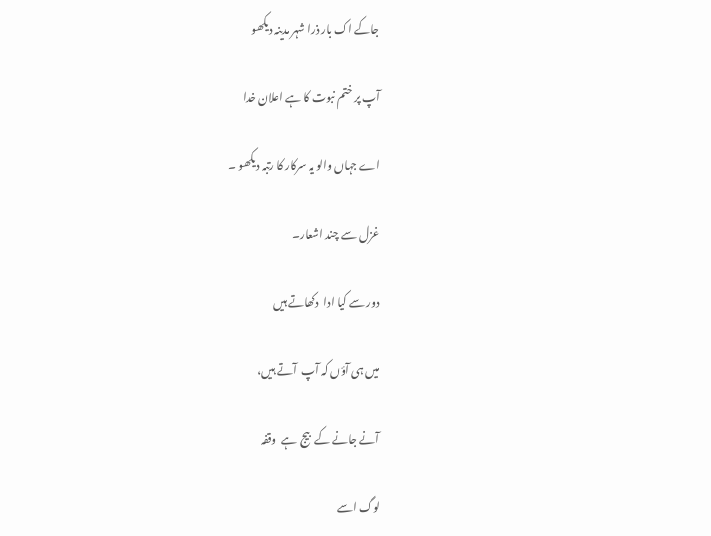جاکے اک بار ذرا شہر مدینہ دیکھو

آپ پر ختم نبوت کا ہے اعلان خدا

اے جہاں والو یہ سرکار کا رتبہ دیکھو ۔

غزل سے چند اشعار۔

دور سے کیا ادا  دکھاتے ہیں

میں ہی آؤں کہ آپ  آتے ہیں،

آنے جانے کے  بیج  ہے  وقفہ

لوگ اسے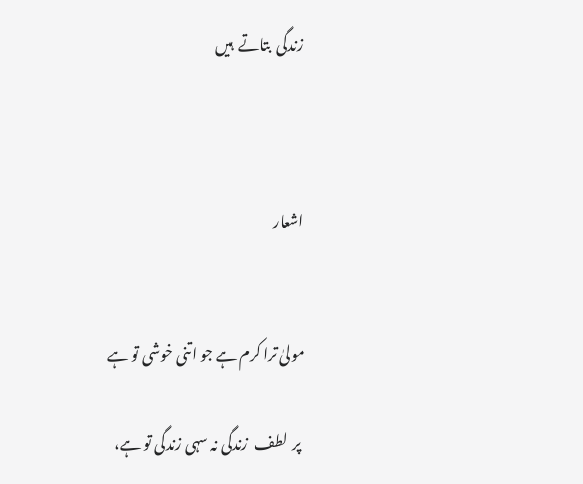زندگی  بتاتے  ہیں



اشعار


مولیٰ ترا کرم ہے جو اتنی خوشی تو ہے

 پر  لطف  زندگی نہ سہی زندگی تو ہے،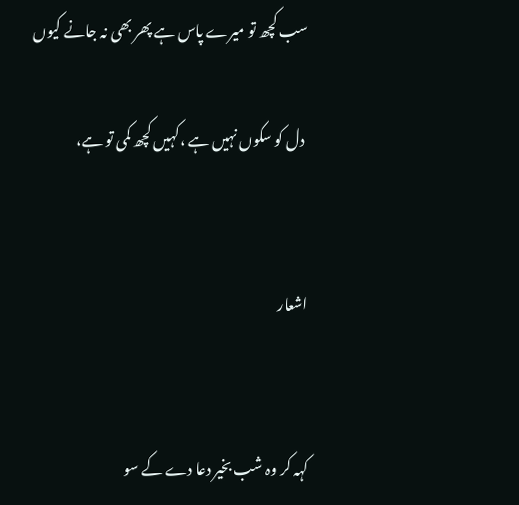سب کچھ تو میرے پاس ہے پھر بھی نہ جانے کیوں

 دل کو سکوں نہیں ہے ،کہیں کچھ کمی تو ہے،


اشعار


کہہ کر وہ شب بخیر دعا دے کے سو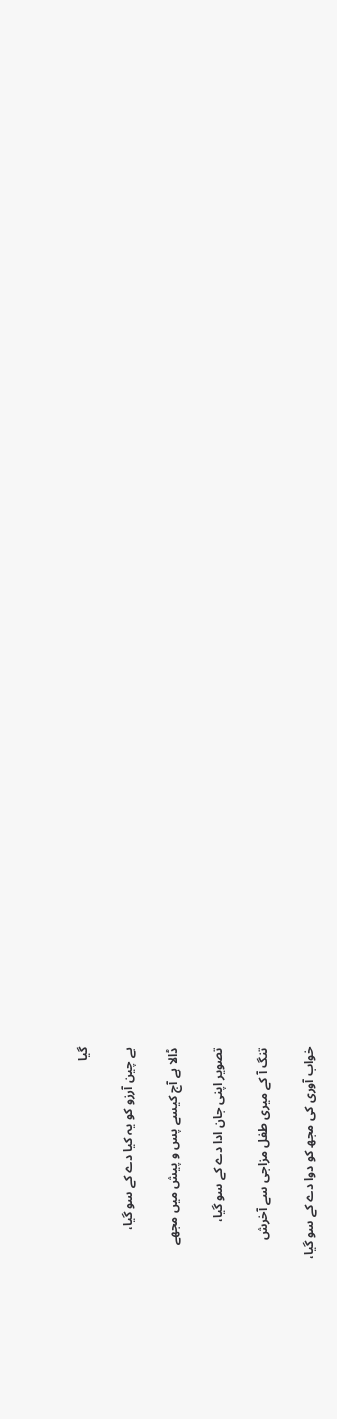گیا

بے چین آرزو کو یہ کیا دے کے سو گیا،

ڈالا ہے آج کیسے پس و پیش میں مجھے

تصویر اپنی جان ادا دے کے سو گیا،

تنگ آ کے میری طفل مزاجی سے آخرش

خواب آوری کی مجھ کو دوا دے کے سو گیا،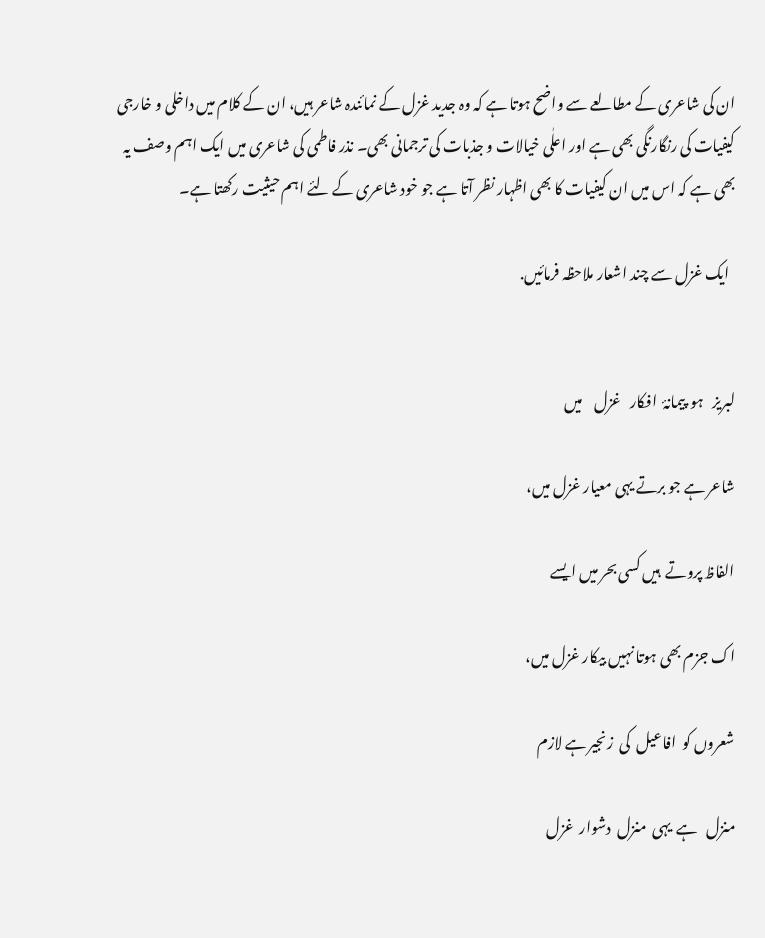ان کی شاعری کے مطالعے سے واضح ہوتا ہے کہ وہ جدید غزل کے نمائندہ شاعر ہیں، ان کے کلام میں داخلی و خارجی کیفیات کی رنگارنگی بھی ہے اور اعلٰی خیالات و جذبات کی ترجمانی بھی۔ نذر فاطمی کی شاعری میں ایک اہم وصف یہ بھی ہے کہ اس میں ان کیفیات کا بھی اظہار نظر آتا ہے جو خود شاعری کے لئے اہم حیثیت رکھتا ہے۔

  ایک غزل سے چند اشعار ملاحظہ فرمائیں.


لبریز   ہو  پیمانۂ  افکار   غزل    میں

شاعر ہے جو برتے یہی معیار غزل میں،

الفاظ پروتے  ہیں کسی بحر میں ایسے

اک جزم بھی ہوتا نہیں بیکار غزل میں،

شعروں کو  افاعیل  کی  زنجیر ہے لازم

منزل   ہے  یہی  منزل  دشوار  غزل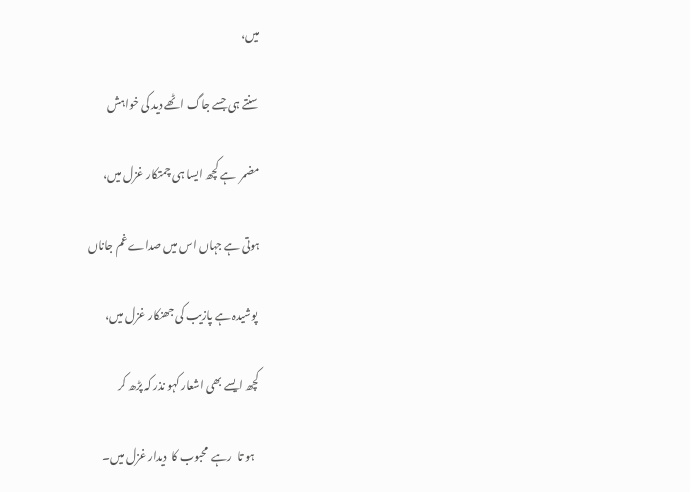میں،

سنتے ہی جسے جاگ اٹھے دید کی خواہش

مضمر  ہے کچھ ایسا ہی چمتکار غزل میں،

ہوتی ہے جہاں اس میں صداے غم جاناں

 پوشیدہ ہے پازیب کی جھنکار غزل میں،

کچھ ایسے بھی اشعار کہو نذر کہ پڑھ کر

  ہو تا  رہے  محبوب کا  دیدار غزل میں۔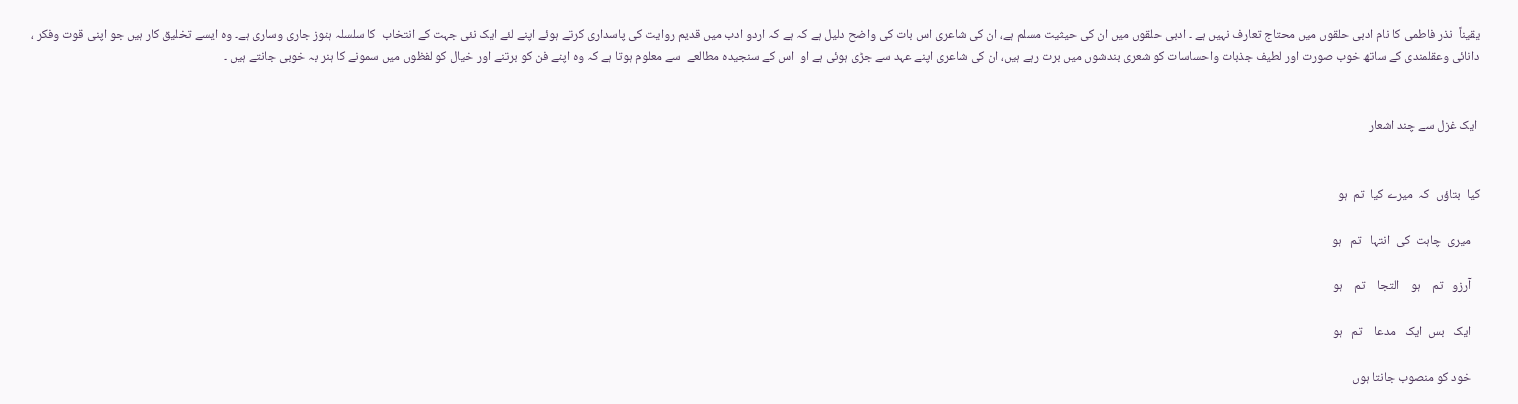یقیناً  نذر فاطمی کا نام ادبی حلقوں میں محتاج تعارف نہیں ہے ۔ ادبی حلقوں میں ان کی حیثیت مسلم ہے، ان کی شاعری اس بات کی واضح دلیل ہے کہ ہے کہ اردو ادب میں قدیم روایت کی پاسداری کرتے ہوئے اپنے لئے ایک نئی جہت کے انتخاب  کا سلسلہ ہنوز جاری وساری ہے۔ وہ ایسے تخلیق کار ہیں جو اپنی قوت وفکر ، دانائی وعقلمندی کے ساتھ خوب صورت اور لطیف جذبات واحساسات کو شعری بندشوں میں برت رہے ہیں، ان کی شاعری اپنے عہد سے جڑی ہوئی ہے او  اس کے سنجیدہ مطالعے  سے معلوم ہوتا ہے کہ وہ اپنے فن کو برتنے اور خیال کو لفظوں میں سمونے کا ہنر بہ خوبی جانتے ہیں ۔


 ایک غزل سے چند اشعار


کیا  بتاؤں  کہ  میرے کیا  تم  ہو

   میری  چاہت  کی  انتہا   تم   ہو

   آرزو   تم    ہو    التجا    تم    ہو

   ایک   بس  ایک   مدعا    تم   ہو

   خود کو منصوب جانتا ہوں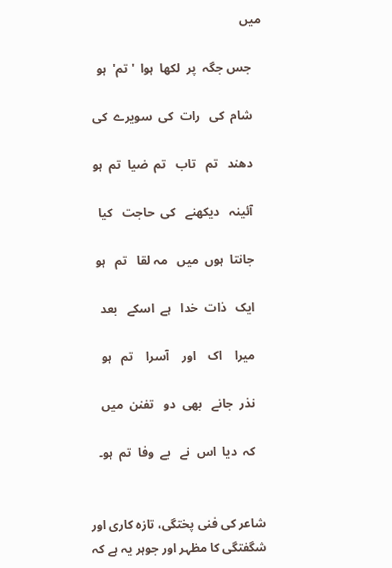میں

   جس جگہ  پر  لکھا  ہوا  'تم'  ہو

   شام  کی   رات  کی  سویرے  کی

   دھند   تم   تاب   تم  ضیا  تم  ہو

   آئینہ   دیکھنے   کی  حاجت   کیا

   جانتا  ہوں  میں   مہ لقا   تم   ہو

   ایک   ذات  خدا   ہے  اسکے   بعد

   میرا    اک    اور    آسرا    تم   ہو

   نذر  جانے   بھی  دو   تفنن  میں

   کہ  دیا  اس  نے   بے  وفا  تم  ہو۔


شاعر کی فنی پختگی، تازہ کاری اور شگفتگی کا مظہر اور جوہر یہ ہے کہ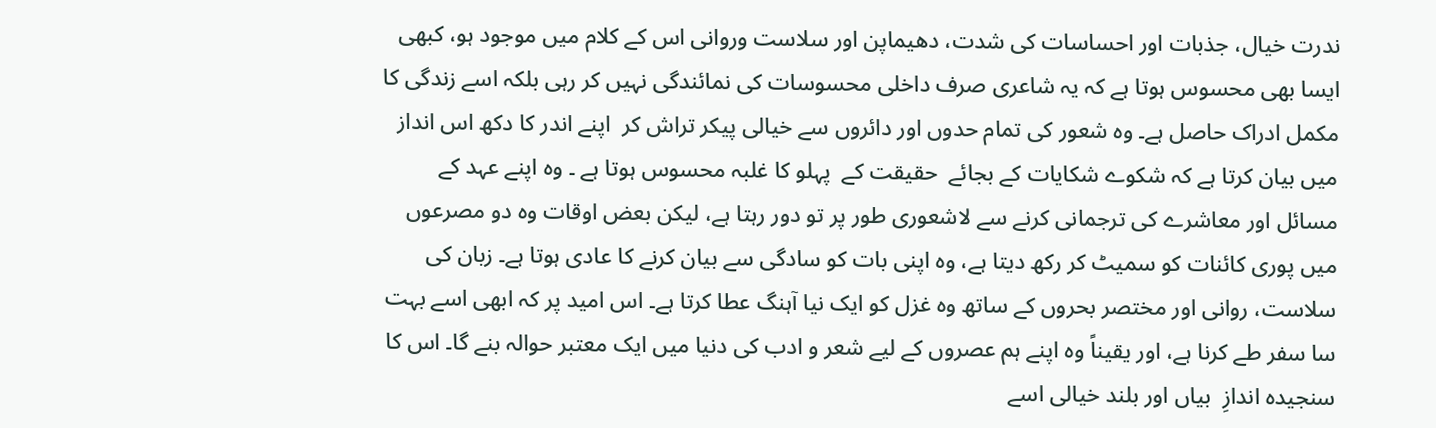ندرت خیال، جذبات اور احساسات کی شدت، دھیماپن اور سلاست وروانی اس کے کلام میں موجود ہو، کبھی ایسا بھی محسوس ہوتا ہے کہ یہ شاعری صرف داخلی محسوسات کی نمائندگی نہیں کر رہی بلکہ اسے زندگی کا مکمل ادراک حاصل ہے۔ وہ شعور کی تمام حدوں اور دائروں سے خیالی پیکر تراش کر  اپنے اندر کا دکھ اس انداز میں بیان کرتا ہے کہ شکوے شکایات کے بجائے  حقیقت کے  پہلو کا غلبہ محسوس ہوتا ہے ۔ وہ اپنے عہد کے مسائل اور معاشرے کی ترجمانی کرنے سے لاشعوری طور پر تو دور رہتا ہے، لیکن بعض اوقات وہ دو مصرعوں میں پوری کائنات کو سمیٹ کر رکھ دیتا ہے، وہ اپنی بات کو سادگی سے بیان کرنے کا عادی ہوتا ہے۔ زبان کی سلاست، روانی اور مختصر بحروں کے ساتھ وہ غزل کو ایک نیا آہنگ عطا کرتا ہے۔ اس امید پر کہ ابھی اسے بہت سا سفر طے کرنا ہے، اور یقیناً وہ اپنے ہم عصروں کے لیے شعر و ادب کی دنیا میں ایک معتبر حوالہ بنے گا۔ اس کا سنجیدہ اندازِ  بیاں اور بلند خیالی اسے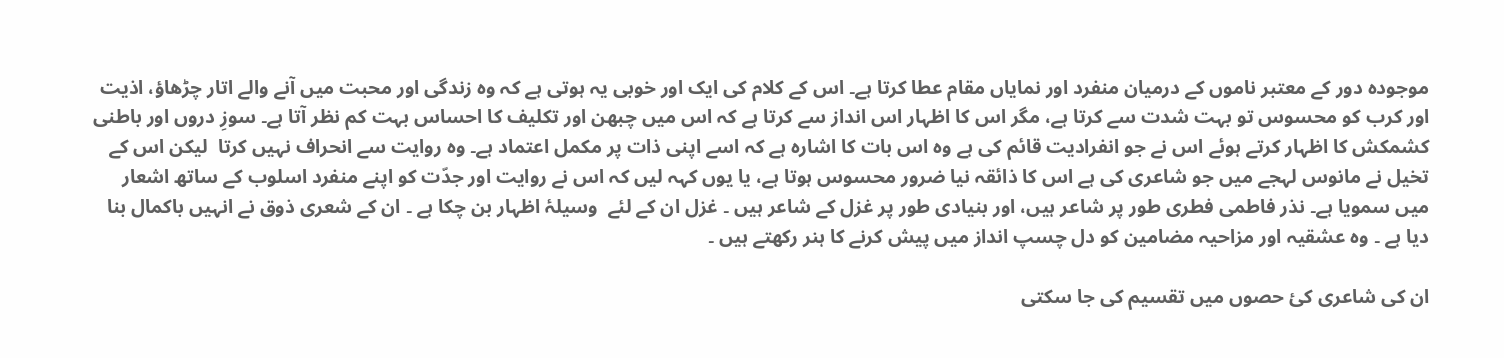موجودہ دور کے معتبر ناموں کے درمیان منفرد اور نمایاں مقام عطا کرتا ہے۔ اس کے کلام کی ایک اور خوبی یہ ہوتی ہے کہ وہ زندگی اور محبت میں آنے والے اتار چڑھاؤ، اذیت اور کرب کو محسوس تو بہت شدت سے کرتا ہے، مگر اس کا اظہار اس انداز سے کرتا ہے کہ اس میں چبھن اور تکلیف کا احساس بہت کم نظر آتا ہے۔ سوزِ دروں اور باطنی کشمکش کا اظہار کرتے ہوئے اس نے جو انفرادیت قائم کی ہے وہ اس بات کا اشارہ ہے کہ اسے اپنی ذات پر مکمل اعتماد ہے۔ وہ روایت سے انحراف نہیں کرتا  لیکن اس کے تخیل نے مانوس لہجے میں جو شاعری کی ہے اس کا ذائقہ نیا ضرور محسوس ہوتا ہے، یا یوں کہہ لیں کہ اس نے روایت اور جدّت کو اپنے منفرد اسلوب کے ساتھ اشعار میں سمویا ہے۔ نذر فاطمی فطری طور پر شاعر ہیں، اور بنیادی طور پر غزل کے شاعر ہیں ۔ غزل ان کے لئے  وسیلۂ اظہار بن چکا ہے ۔ ان کے شعری ذوق نے انہیں باکمال بنا دیا ہے ۔ وہ عشقیہ اور مزاحیہ مضامین کو دل چسپ انداز میں پیش کرنے کا ہنر رکھتے ہیں ۔

ان کی شاعری کئ حصوں میں تقسیم کی جا سکتی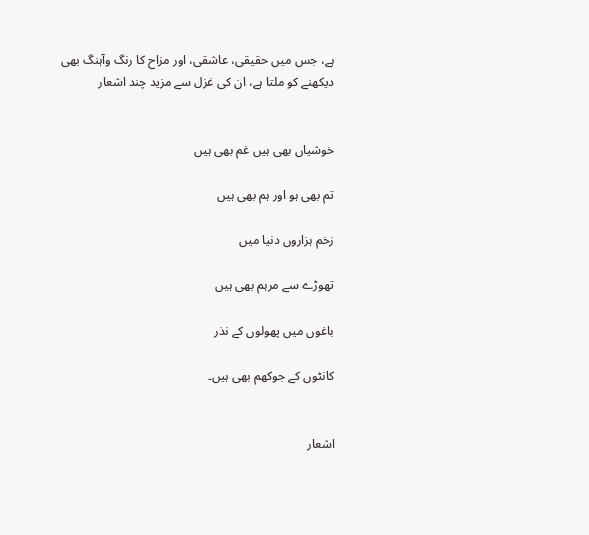ہے، جس میں حقیقی، عاشقی، اور مزاح کا رنگ وآہنگ بھی دیکھنے کو ملتا ہے، ان کی غزل سے مزید چند اشعار


خوشیاں بھی ہیں غم بھی ہیں

تم بھی ہو اور ہم بھی ہیں

زخم ہزاروں دنیا میں

تھوڑے سے مرہم بھی ہیں

باغوں میں پھولوں کے نذر

کانٹوں کے جوکھم بھی ہیں۔


اشعار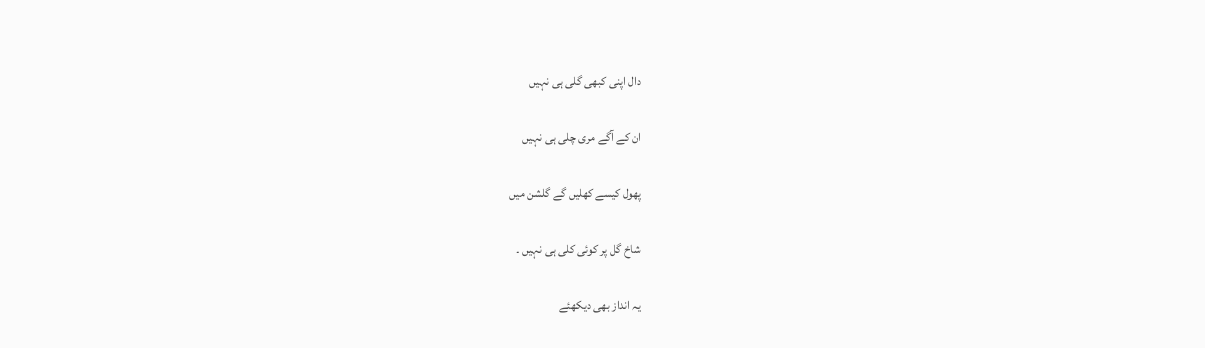دال اپنی کبھی گلی ہی نہیں

ان کے آگے مری چلی ہی نہیں

پھول کیسے کھلیں گے گلشن میں

شاخ گل پر کوئی کلی ہی نہیں ۔

یہ انداز بھی دیکھئے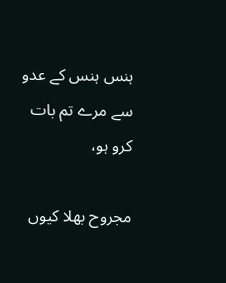ہنس ہنس کے عدو سے مرے تم بات کرو ہو،

مجروح بھلا کیوں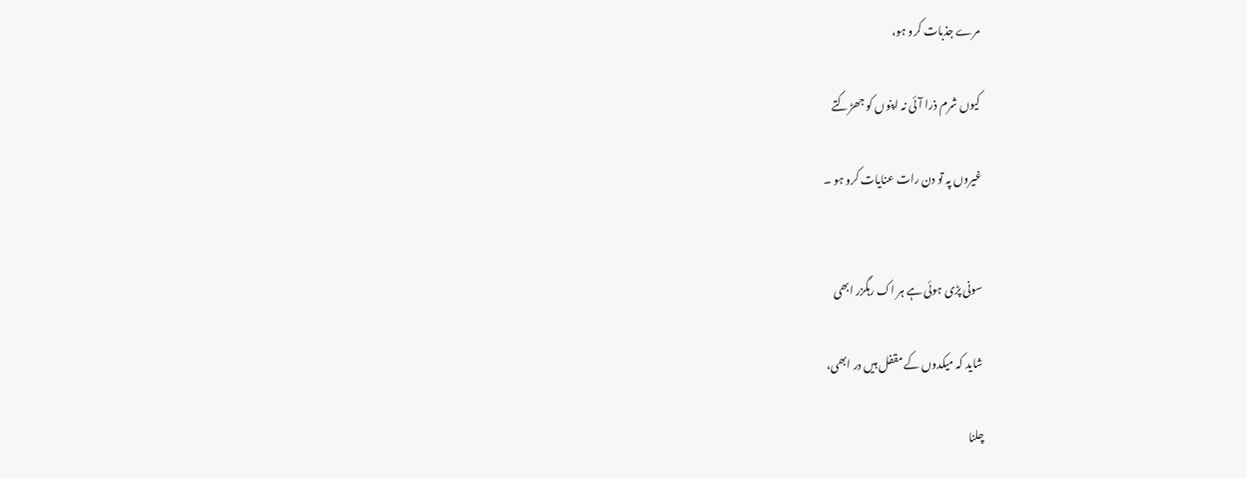مرے جذبات کرو ہو،

کیوں شرم ذرا آئی نہ اپنوں کو جھڑکتے

غیروں پہ تو دن رات عنایات کرو ہو ۔


سونی پڑی ہوئی ہے ہر اک رہگزر ابھی

شاید کہ میکدوں کے مقفل ہیں در ابھی،

چلنا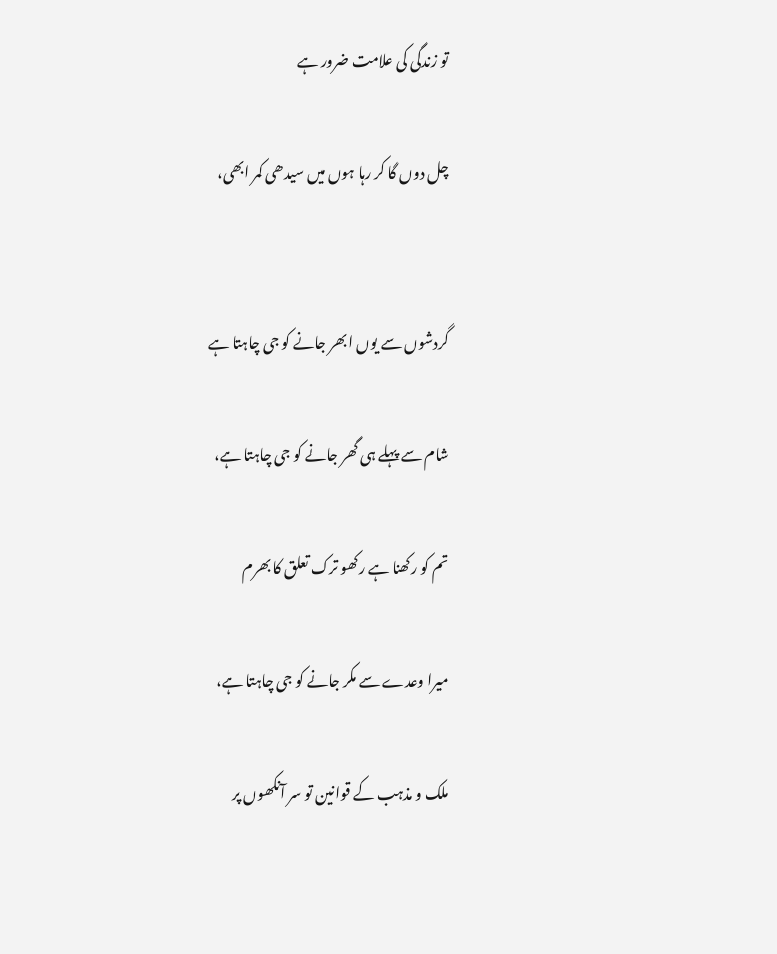تو زندگی کی علامت ضرور ہے

چل دوں گا کر رہا ہوں میں سیدھی کمر ابھی،


گردشوں سے یوں ابھر جانے کو جی چاہتا ہے

شام سے پہلے ہی گھر جانے کو جی چاہتا ہے،

تم کو رکھنا ہے رکھو ترک تعلق کا بھرم

میرا وعدے سے مکر جانے کو جی چاہتا ہے،

ملک و مذہب کے قوانین تو سر آنکھوں پر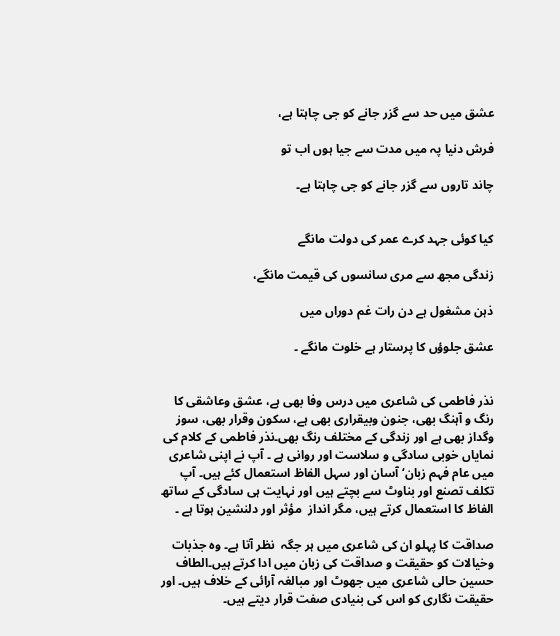عشق میں حد سے گزر جانے کو جی چاہتا ہے،

فرش دنیا پہ میں مدت سے جیا ہوں اب تو

چاند تاروں سے گزر جانے کو جی چاہتا ہے۔


کیا کوئی جہد کرے عمر کی دولت مانگے

زندگی مجھ سے مری سانسوں کی قیمت مانگے،

ذہن مشغول ہے دن رات غم دوراں میں

عشق جلوؤں کا پرستار ہے خلوت مانگے ۔


نذر فاطمی کی شاعری میں درس وفا بھی ہے، عشق وعاشقی کا رنگ و آہنگ بھی، جنون وبیقراری بھی ہے، سکون وقرار بھی، سوز وگداز بھی ہے اور زندگی کے مختلف رنگ بھی۔نذر فاطمی کے کلام کی نمایاں خوبی سادگی و سلاست اور روانی ہے ۔ آپ نے اپنی شاعری میں عام فہم زبان‘ آسان اور سہل الفاظ استعمال کئے ہیں۔ آپ تکلف تصنع اور بناوٹ سے بچتے ہیں اور نہایت ہی سادگی کے ساتھ الفاظ کا استعمال کرتے ہیں، مگر انداز  مؤثر اور دلنشین ہوتا ہے ۔

صداقت کا پہلو ان کی شاعری میں ہر جگہ  نظر آتا ہے۔ وہ جذبات وخیالات کو حقیقت و صداقت کی زبان میں ادا کرتے ہیں۔الطاف حسین حالی شاعری میں جھوٹ اور مبالغہ آرائی کے خلاف ہیں۔ اور حقیقت نگاری کو اس کی بنیادی صفت قرار دیتے ہیں۔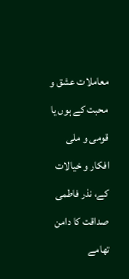معاملات عشق و محبت کے ہوں یا قومی و ملی افکار و خیالات کے، نذر فاطمی صداقت کا دامن تھامے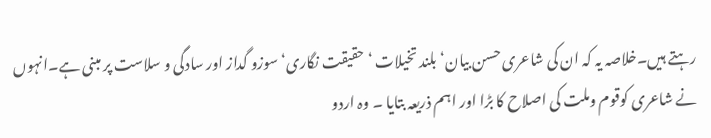رہتے ہیں۔خلاصہ یہ کہ ان کی شاعری حسن بیان‘ بلند تخیلات ‘ حقیقت نگاری‘ سوزو گداز اور سادگی و سلاست پر مبنی ہے۔انہوں نے شاعری کوقوم وملت کی اصلاح کا بڑا اور اہم ذریعہ بتایا ۔ وہ اردو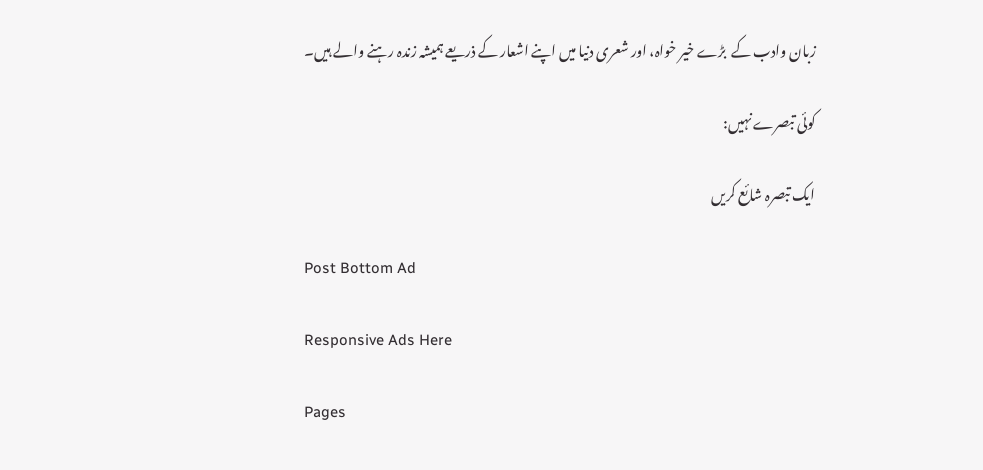زبان وادب کے  بڑے خیر خواہ، اور شعری دنیا میں اپنے اشعار کے ذریعے ہمیشہ زندہ رہنے والے ہیں۔

کوئی تبصرے نہیں:

ایک تبصرہ شائع کریں

Post Bottom Ad

Responsive Ads Here

Pages